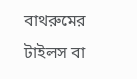বাথরুমের টাইলস বা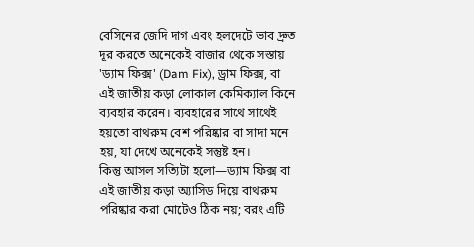বেসিনের জেদি দাগ এবং হলদেটে ভাব দ্রুত দূর করতে অনেকেই বাজার থেকে সস্তায় 'ড্যাম ফিক্স' (Dam Fix), ড্রাম ফিক্স, বা এই জাতীয় কড়া লোকাল কেমিক্যাল কিনে ব্যবহার করেন। ব্যবহারের সাথে সাথেই হয়তো বাথরুম বেশ পরিষ্কার বা সাদা মনে হয়, যা দেখে অনেকেই সন্তুষ্ট হন।
কিন্তু আসল সত্যিটা হলো—ড্যাম ফিক্স বা এই জাতীয় কড়া অ্যাসিড দিয়ে বাথরুম পরিষ্কার করা মোটেও ঠিক নয়; বরং এটি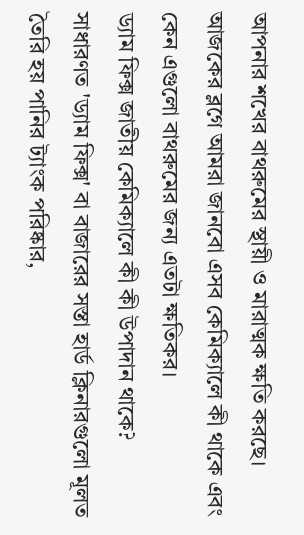আপনার শখের বাথরুমের স্থায়ী ও মারাত্মক ক্ষতি করছে। আজকের ব্লগে আমরা জানবো এসব কেমিক্যালে কী থাকে এবং কেন এগুলো বাথরুমের জন্য এতটা ক্ষতিকর।
ড্যাম ফিক্স জাতীয় কেমিক্যালে কী কী উপাদান থাকে?
সাধারণত 'ড্যাম ফিক্স' বা বাজারের সস্তা হার্ড ক্লিনারগুলো মূলত তৈরি হয় পানির ট্যাংক পরিষ্কার,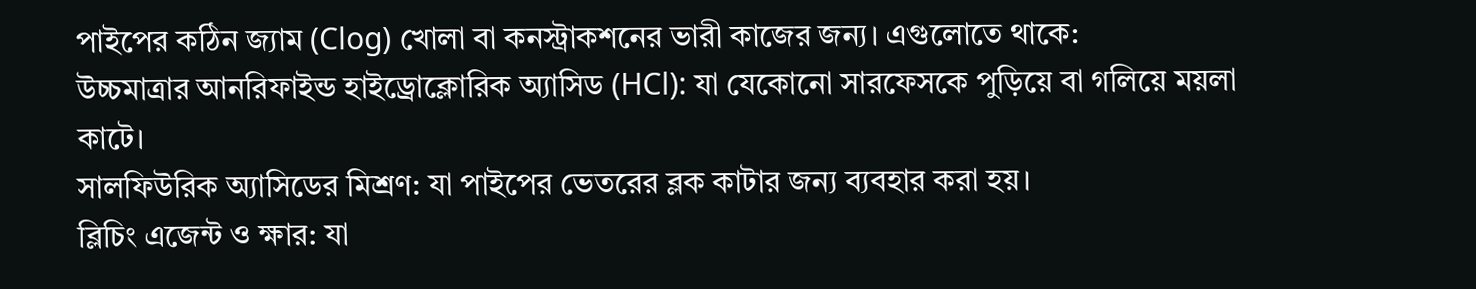পাইপের কঠিন জ্যাম (Clog) খোলা বা কনস্ট্রাকশনের ভারী কাজের জন্য। এগুলোতে থাকে:
উচ্চমাত্রার আনরিফাইন্ড হাইড্রোক্লোরিক অ্যাসিড (HCl): যা যেকোনো সারফেসকে পুড়িয়ে বা গলিয়ে ময়লা কাটে।
সালফিউরিক অ্যাসিডের মিশ্রণ: যা পাইপের ভেতরের ব্লক কাটার জন্য ব্যবহার করা হয়।
ব্লিচিং এজেন্ট ও ক্ষার: যা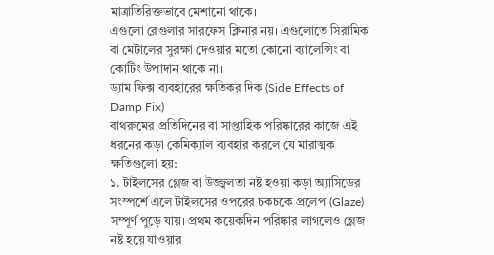মাত্রাতিরিক্তভাবে মেশানো থাকে।
এগুলো রেগুলার সারফেস ক্লিনার নয়। এগুলোতে সিরামিক বা মেটালের সুরক্ষা দেওয়ার মতো কোনো ব্যালেন্সিং বা কোটিং উপাদান থাকে না।
ড্যাম ফিক্স ব্যবহারের ক্ষতিকর দিক (Side Effects of Damp Fix)
বাথরুমের প্রতিদিনের বা সাপ্তাহিক পরিষ্কারের কাজে এই ধরনের কড়া কেমিক্যাল ব্যবহার করলে যে মারাত্মক ক্ষতিগুলো হয়:
১. টাইলসের গ্লেজ বা উজ্জ্বলতা নষ্ট হওয়া কড়া অ্যাসিডের সংস্পর্শে এলে টাইলসের ওপরের চকচকে প্রলেপ (Glaze) সম্পূর্ণ পুড়ে যায়। প্রথম কয়েকদিন পরিষ্কার লাগলেও গ্লেজ নষ্ট হয়ে যাওয়ার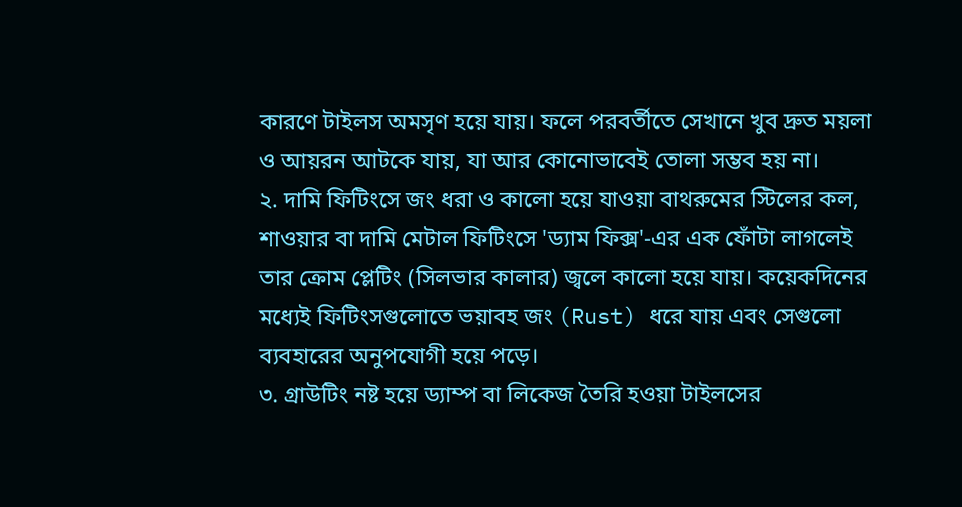কারণে টাইলস অমসৃণ হয়ে যায়। ফলে পরবর্তীতে সেখানে খুব দ্রুত ময়লা ও আয়রন আটকে যায়, যা আর কোনোভাবেই তোলা সম্ভব হয় না।
২. দামি ফিটিংসে জং ধরা ও কালো হয়ে যাওয়া বাথরুমের স্টিলের কল, শাওয়ার বা দামি মেটাল ফিটিংসে 'ড্যাম ফিক্স'-এর এক ফোঁটা লাগলেই তার ক্রোম প্লেটিং (সিলভার কালার) জ্বলে কালো হয়ে যায়। কয়েকদিনের মধ্যেই ফিটিংসগুলোতে ভয়াবহ জং (Rust) ধরে যায় এবং সেগুলো ব্যবহারের অনুপযোগী হয়ে পড়ে।
৩. গ্রাউটিং নষ্ট হয়ে ড্যাম্প বা লিকেজ তৈরি হওয়া টাইলসের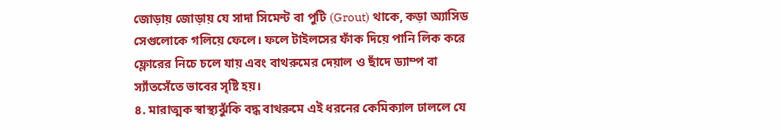জোড়ায় জোড়ায় যে সাদা সিমেন্ট বা পুটি (Grout) থাকে, কড়া অ্যাসিড সেগুলোকে গলিয়ে ফেলে। ফলে টাইলসের ফাঁক দিয়ে পানি লিক করে ফ্লোরের নিচে চলে যায় এবং বাথরুমের দেয়াল ও ছাঁদে ড্যাম্প বা স্যাঁতসেঁতে ভাবের সৃষ্টি হয়।
৪. মারাত্মক স্বাস্থ্যঝুঁকি বদ্ধ বাথরুমে এই ধরনের কেমিক্যাল ঢাললে যে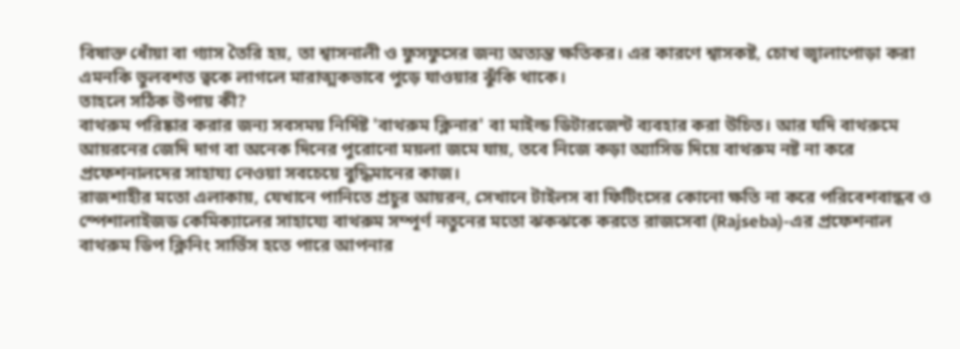বিষাক্ত ধোঁয়া বা গ্যাস তৈরি হয়, তা শ্বাসনালী ও ফুসফুসের জন্য অত্যন্ত ক্ষতিকর। এর কারণে শ্বাসকষ্ট, চোখ জ্বালাপোড়া করা এমনকি ভুলবশত ত্বকে লাগলে মারাত্মকভাবে পুড়ে যাওয়ার ঝুঁকি থাকে।
তাহলে সঠিক উপায় কী?
বাথরুম পরিষ্কার করার জন্য সবসময় নির্দিষ্ট 'বাথরুম ক্লিনার' বা মাইল্ড ডিটারজেন্ট ব্যবহার করা উচিত। আর যদি বাথরুমে আয়রনের জেদি দাগ বা অনেক দিনের পুরোনো ময়লা জমে যায়, তবে নিজে কড়া অ্যাসিড দিয়ে বাথরুম নষ্ট না করে প্রফেশনালদের সাহায্য নেওয়া সবচেয়ে বুদ্ধিমানের কাজ।
রাজশাহীর মতো এলাকায়, যেখানে পানিতে প্রচুর আয়রন, সেখানে টাইলস বা ফিটিংসের কোনো ক্ষতি না করে পরিবেশবান্ধব ও স্পেশালাইজড কেমিক্যালের সাহায্যে বাথরুম সম্পূর্ণ নতুনের মতো ঝকঝকে করতে রাজসেবা (Rajseba)-এর প্রফেশনাল বাথরুম ডিপ ক্লিনিং সার্ভিস হতে পারে আপনার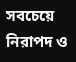সবচেয়ে নিরাপদ ও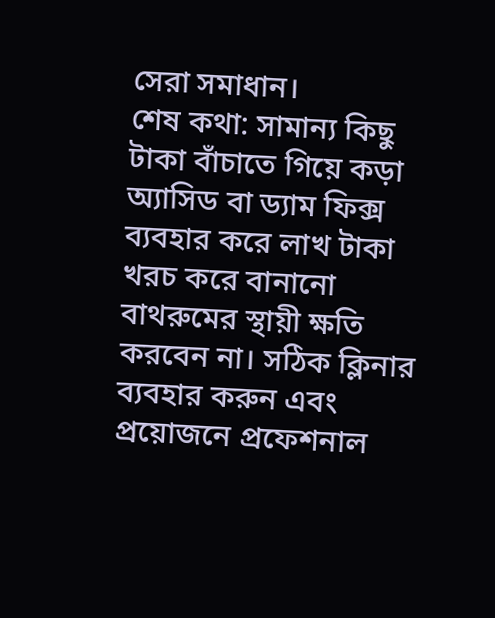সেরা সমাধান।
শেষ কথা: সামান্য কিছু টাকা বাঁচাতে গিয়ে কড়া অ্যাসিড বা ড্যাম ফিক্স ব্যবহার করে লাখ টাকা খরচ করে বানানো বাথরুমের স্থায়ী ক্ষতি করবেন না। সঠিক ক্লিনার ব্যবহার করুন এবং প্রয়োজনে প্রফেশনাল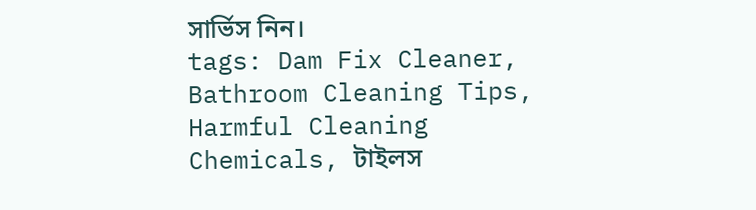সার্ভিস নিন।
tags: Dam Fix Cleaner, Bathroom Cleaning Tips, Harmful Cleaning Chemicals, টাইলস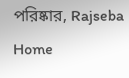পরিষ্কার, Rajseba Home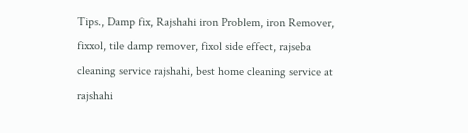Tips., Damp fix, Rajshahi iron Problem, iron Remover, fixxol, tile damp remover, fixol side effect, rajseba cleaning service rajshahi, best home cleaning service at rajshahi